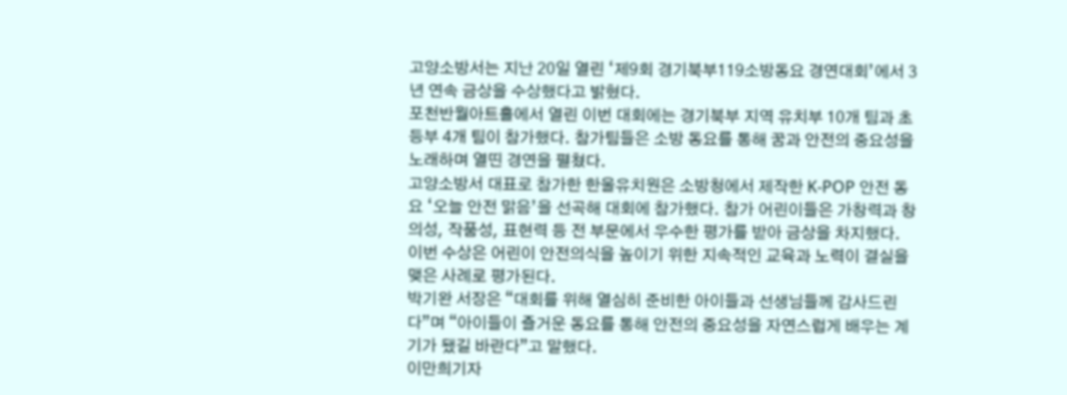고양소방서는 지난 20일 열린 ‘제9회 경기북부119소방동요 경연대회’에서 3년 연속 금상을 수상했다고 밝혔다.
포천반월아트홀에서 열린 이번 대회에는 경기북부 지역 유치부 10개 팀과 초등부 4개 팀이 참가했다. 참가팀들은 소방 동요를 통해 꿈과 안전의 중요성을 노래하며 열띤 경연을 펼쳤다.
고양소방서 대표로 참가한 한울유치원은 소방청에서 제작한 K-POP 안전 동요 ‘오늘 안전 맑음’을 선곡해 대회에 참가했다. 참가 어린이들은 가창력과 창의성, 작품성, 표현력 등 전 부문에서 우수한 평가를 받아 금상을 차지했다. 이번 수상은 어린이 안전의식을 높이기 위한 지속적인 교육과 노력이 결실을 맺은 사례로 평가된다.
박기완 서장은 “대회를 위해 열심히 준비한 아이들과 선생님들께 감사드린다”며 “아이들이 즐거운 동요를 통해 안전의 중요성을 자연스럽게 배우는 계기가 됐길 바란다”고 말했다.
이만희기자